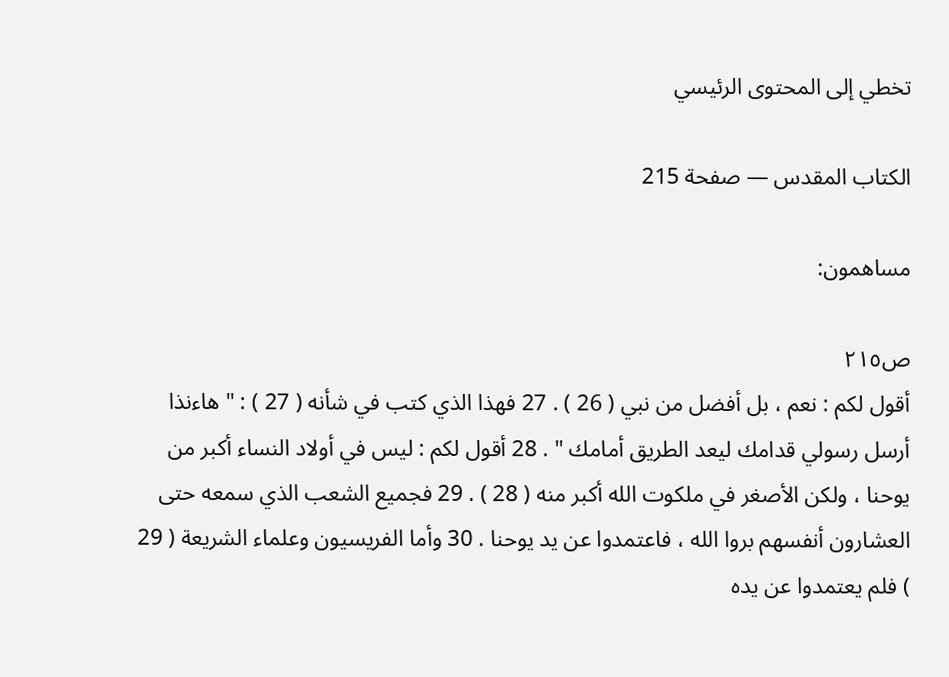تخطي إلى المحتوى الرئيسي

الكتاب المقدس — صفحة 215

مساهمون:

ص٢١٥
أقول لكم : نعم ، بل أفضل من نبي ( 26 ) . 27 فهذا الذي كتب في شأنه ( 27 ) : " هاءنذا أرسل رسولي قدامك ليعد الطريق أمامك " . 28 أقول لكم : ليس في أولاد النساء أكبر من يوحنا ، ولكن الأصغر في ملكوت الله أكبر منه ( 28 ) . 29 فجميع الشعب الذي سمعه حتى العشارون أنفسهم بروا الله ، فاعتمدوا عن يد يوحنا . 30 وأما الفريسيون وعلماء الشريعة ( 29 ) فلم يعتمدوا عن يده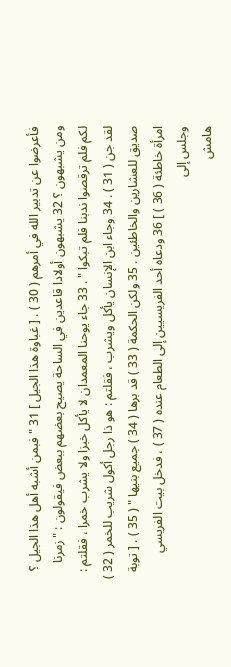فأعرضوا عن تدبير الله في أمرهم ( 30 ) . [ غباوة هذا الجيل ] 31 " فبمن أشبه أهل هذا الجيل ؟ ومن يشبهون ؟ 32 يشبهون أولادا قاعدين في الساحة يصيح بعضهم ببعض فيقولون : " زمرنا لكم فلم ترقصوا ندبنا فلم تبكوا " . 33 جاء يوحنا المعمدان لا يأكل خبزا ولا يشرب خمرا ، فقلتم : لقد جن ( 31 ) . 34 وجاء ابن الإنسان يأكل ويشرب ، فقلتم : هو ذا رجل أكول شريب للخمر ( 32 ) صديق للعشارين والخاطئين . 35 ولكن الحكمة ( 33 ) قد برها ( 34 ) جميع بنيها " ( 35 ) . [ توبة امرأة خاطئة ( 36 ) ] 36 ودعاه أحد الفريسيين إلى الطعام عنده ( 37 ) ، فدخل بيت الفريسي وجلس إلى
هامش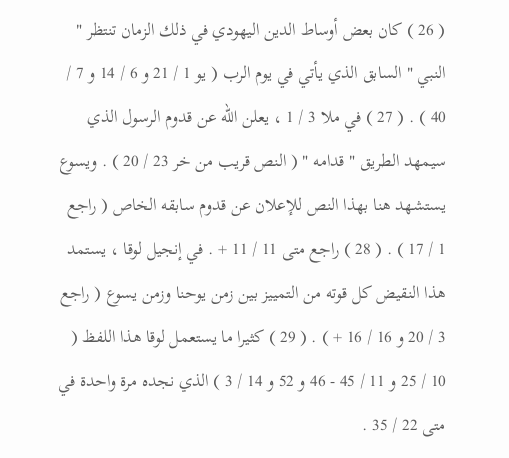( 26 ) كان بعض أوساط الدين اليهودي في ذلك الزمان تنتظر " النبي " السابق الذي يأتي في يوم الرب ( يو 1 / 21 و 6 / 14 و 7 / 40 ) . ( 27 ) في ملا 3 / 1 ، يعلن الله عن قدوم الرسول الذي سيمهد الطريق " قدامه " ( النص قريب من خر 23 / 20 ) . ويسوع يستشهد هنا بهذا النص للإعلان عن قدوم سابقه الخاص ( راجع 1 / 17 ) . ( 28 ) راجع متى 11 / 11 + . في إنجيل لوقا ، يستمد هذا النقيض كل قوته من التمييز بين زمن يوحنا وزمن يسوع ( راجع 3 / 20 و 16 / 16 + ) . ( 29 ) كثيرا ما يستعمل لوقا هذا اللفظ ( 10 / 25 و 11 / 45 - 46 و 52 و 14 / 3 ) الذي نجده مرة واحدة في متى 22 / 35 .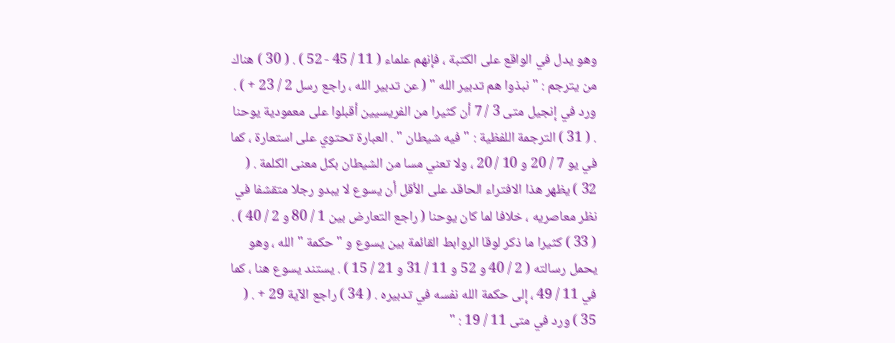وهو يدل في الواقع على الكتبة ، فإنهم علماء ( 11 / 45 - 52 ) . ( 30 ) هناك من يترجم : " نبذوا هم تدبير الله " ( عن تدبير الله ، راجع رسل 2 / 23 + ) . ورد في إنجيل متى 3 / 7 أن كثيرا من الفريسيين أقبلوا على معمودية يوحنا . ( 31 ) الترجمة اللفظية : " فيه شيطان " . العبارة تحتوي على استعارة ، كما في يو 7 / 20 و 10 / 20 ، ولا تعني مسا من الشيطان بكل معنى الكلمة . ( 32 ) يظهر هذا الافتراء الحاقد على الأقل أن يسوع لا يبدو رجلا متقشفا في نظر معاصريه ، خلافا لما كان يوحنا ( راجع التعارض بين 1 / 80 و 2 / 40 ) . ( 33 ) كثيرا ما ذكر لوقا الروابط القائمة بين يسوع و " حكمة " الله ، وهو يحمل رسالته ( 2 / 40 و 52 و 11 / 31 و 21 / 15 ) . يستند يسوع هنا ، كما في 11 / 49 ، إلى حكمة الله نفسه في تدبيره . ( 34 ) راجع الآية 29 + . ( 35 ) ورد في متى 11 / 19 : "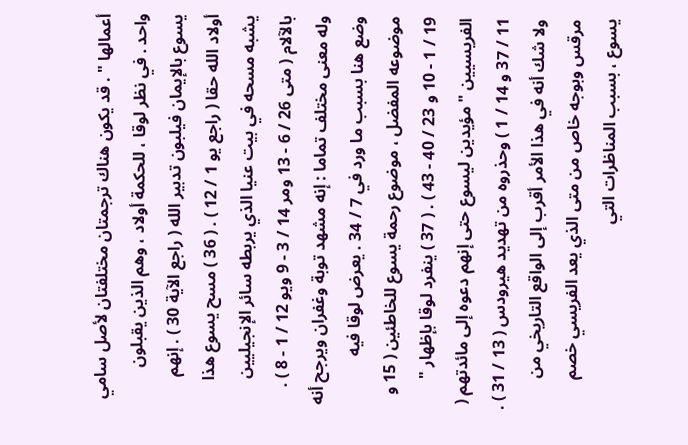أعمالها " . قد يكون هناك ترجمتان مختلفتان لأصل سامي واحد . في نظر لوقا ، للحكمة أولاد ، وهم الذين يقبلون يسوع بالإيمان فيلبون تدبير الله ( راجع الآية 30 ) . إنهم أولاد الله حقا ( راجع يو 1 / 12 ) . ( 36 ) مسح يسوع هذا يشبه مسحه في بيت عنيا الذي يربطه سائر الإنجيليين بالآلام ( متى 26 / 6 - 13 ومر 14 / 3 - 9 ويو 12 / 1 - 8 ) . وله معنى مختلف تماما : إنه مشهد توبة وغفران ويرجح أنه وضع هنا بسبب ما ورد في 7 / 34 . يعرض لوقا فيه موضوعه المفضل ، موضوع رحمة يسوع للخاطئين ( 15 و 19 / 1 - 10 و 23 / 40 - 43 ) . ( 37 ) ينفرد لوقا بإظهار " الفريسيين " مؤيدين ليسوع حتى إنهم دعوه إلى مائدتهم ( 11 / 37 و 14 / 1 ) وحذروه من تهديد هيرودس ( 13 / 31 ) . ولا شك أنه في هذا الأمر أقرب إلى الواقع التاريخي من مرقس وبوجه خاص من متى الذي يعد الفريسي خصم يسوع ، بسبب المناظرات التي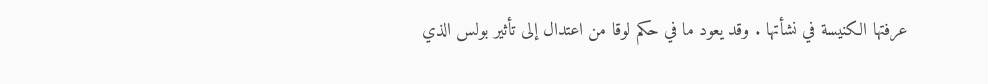عرفتها الكنيسة في نشأتها . وقد يعود ما في حكم لوقا من اعتدال إلى تأثير بولس الذي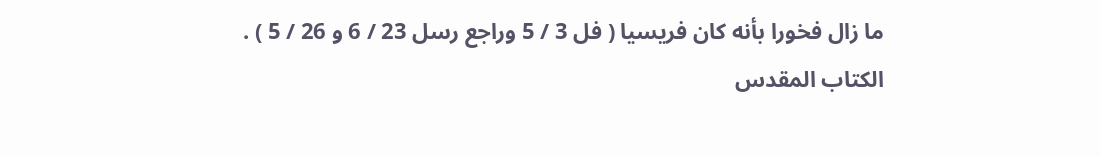ما زال فخورا بأنه كان فريسيا ( فل 3 / 5 وراجع رسل 23 / 6 و 26 / 5 ) .
الكتاب المقدس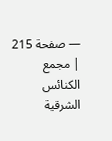— صفحة 215 | مجمع الكنائس الشرقية